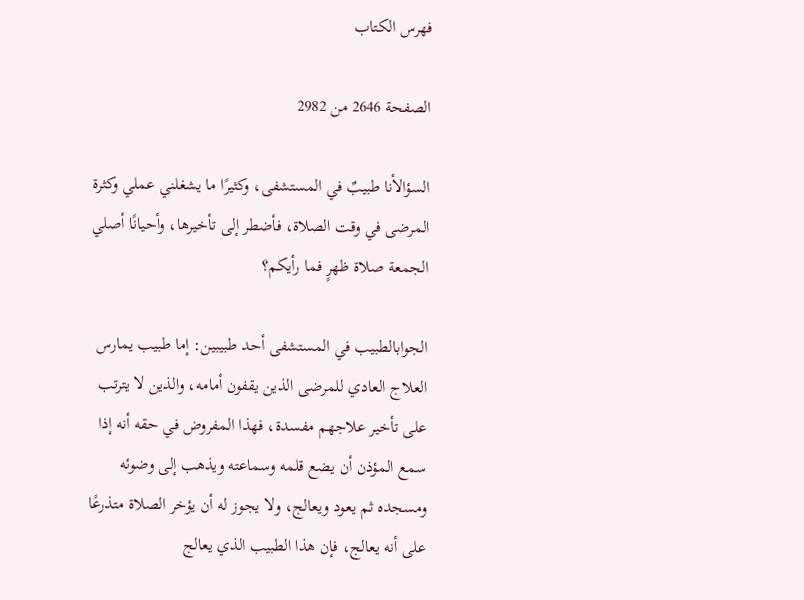فهرس الكتاب

الصفحة 2646 من 2982

السؤالأنا طبيبٌ في المستشفى، وكثيرًا ما يشغلني عملي وكثرة المرضى في وقت الصلاة، فأضطر إلى تأخيرها، وأحيانًا أصلي الجمعة صلاة ظهرٍ فما رأيكم؟

الجوابالطبيب في المستشفى أحد طبيبين: إما طبيب يمارس العلاج العادي للمرضى الذين يقفون أمامه، والذين لا يترتب على تأخير علاجهم مفسدة، فهذا المفروض في حقه أنه إذا سمع المؤذن أن يضع قلمه وسماعته ويذهب إلى وضوئه ومسجده ثم يعود ويعالج، ولا يجوز له أن يؤخر الصلاة متذرعًا على أنه يعالج، فإن هذا الطبيب الذي يعالج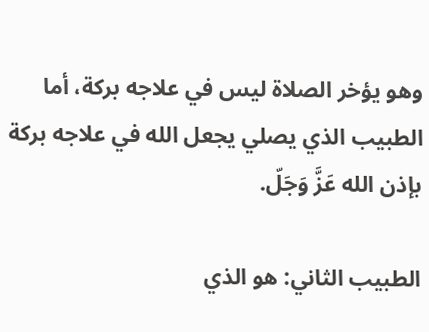وهو يؤخر الصلاة ليس في علاجه بركة، أما الطبيب الذي يصلي يجعل الله في علاجه بركة بإذن الله عَزَّ وَجَلّ.

الطبيب الثاني: هو الذي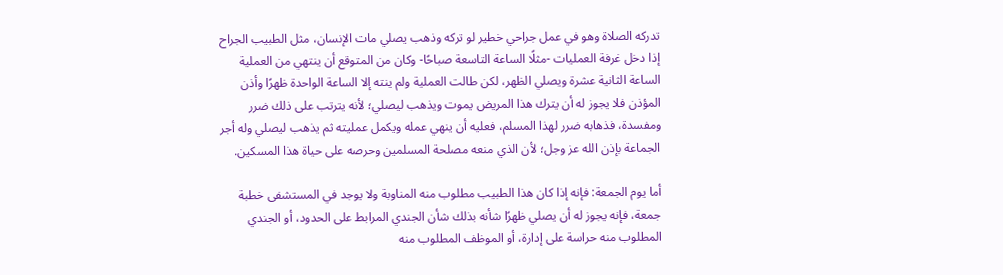تدركه الصلاة وهو في عمل جراحي خطير لو تركه وذهب يصلي مات الإنسان، مثل الطبيب الجراح إذا دخل غرفة العمليات -مثلًا الساعة التاسعة صباحًا- وكان من المتوقع أن ينتهي من العملية الساعة الثانية عشرة ويصلي الظهر، لكن طالت العملية ولم ينته إلا الساعة الواحدة ظهرًا وأذن المؤذن فلا يجوز له أن يترك هذا المريض يموت ويذهب ليصلي؛ لأنه يترتب على ذلك ضرر ومفسدة، فذهابه ضرر لهذا المسلم، فعليه أن ينهي عمله ويكمل عمليته ثم يذهب ليصلي وله أجر الجماعة بإذن الله عز وجل؛ لأن الذي منعه مصلحة المسلمين وحرصه على حياة هذا المسكين.

أما يوم الجمعة: فإنه إذا كان هذا الطبيب مطلوب منه المناوبة ولا يوجد في المستشفى خطبة جمعة، فإنه يجوز له أن يصلي ظهرًا شأنه بذلك شأن الجندي المرابط على الحدود، أو الجندي المطلوب منه حراسة على إدارة، أو الموظف المطلوب منه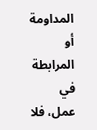المداومة أو المرابطة في عمل، فلا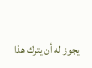يجوز له أن يترك هذا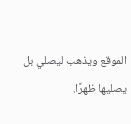الموقع ويذهب ليصلي بل يصليها ظهرًا.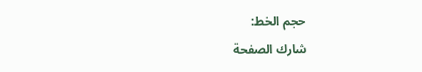حجم الخط:
شارك الصفحة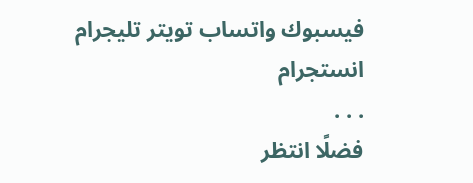فيسبوك واتساب تويتر تليجرام انستجرام
. . .
فضلًا انتظر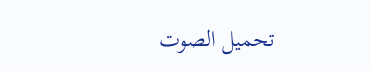تحميل الصوت